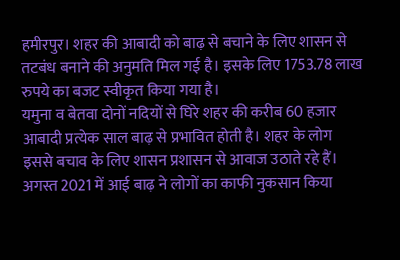हमीरपुर। शहर की आबादी को बाढ़ से बचाने के लिए शासन से तटबंध बनाने की अनुमति मिल गई है। इसके लिए 1753.78 लाख रुपये का बजट स्वीकृत किया गया है।
यमुना व बेतवा दोनों नदियों से घिरे शहर की करीब 60 हजार आबादी प्रत्येक साल बाढ़ से प्रभावित होती है। शहर के लोग इससे बचाव के लिए शासन प्रशासन से आवाज उठाते रहे हैं। अगस्त 2021 में आई बाढ़ ने लोगों का काफी नुकसान किया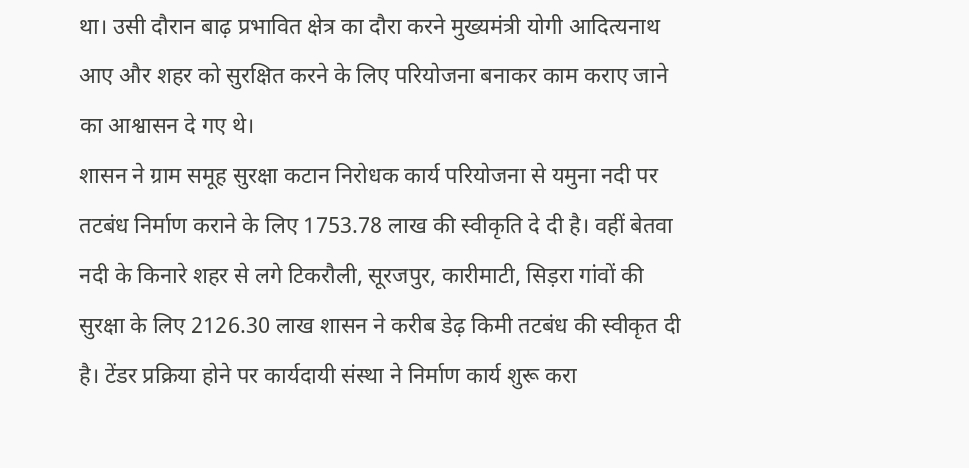था। उसी दौरान बाढ़ प्रभावित क्षेत्र का दौरा करने मुख्यमंत्री योगी आदित्यनाथ आए और शहर को सुरक्षित करने के लिए परियोजना बनाकर काम कराए जाने का आश्वासन दे गए थे।
शासन ने ग्राम समूह सुरक्षा कटान निरोधक कार्य परियोजना से यमुना नदी पर तटबंध निर्माण कराने के लिए 1753.78 लाख की स्वीकृति दे दी है। वहीं बेतवा नदी के किनारे शहर से लगे टिकरौली, सूरजपुर, कारीमाटी, सिड़रा गांवों की सुरक्षा के लिए 2126.30 लाख शासन ने करीब डेढ़ किमी तटबंध की स्वीकृत दी है। टेंडर प्रक्रिया होने पर कार्यदायी संस्था ने निर्माण कार्य शुरू करा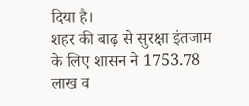दिया है।
शहर की बाढ़ से सुरक्षा इंतजाम के लिए शासन ने 1753.78 लाख व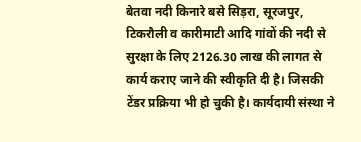बेतवा नदी किनारे बसे सिड़रा, सूरजपुर, टिकरौली व कारीमाटी आदि गांवों की नदी से सुरक्षा के लिए 2126.30 लाख की लागत से कार्य कराए जाने की स्वीकृति दी है। जिसकी टेंडर प्रक्रिया भी हो चुकी है। कार्यदायी संस्था ने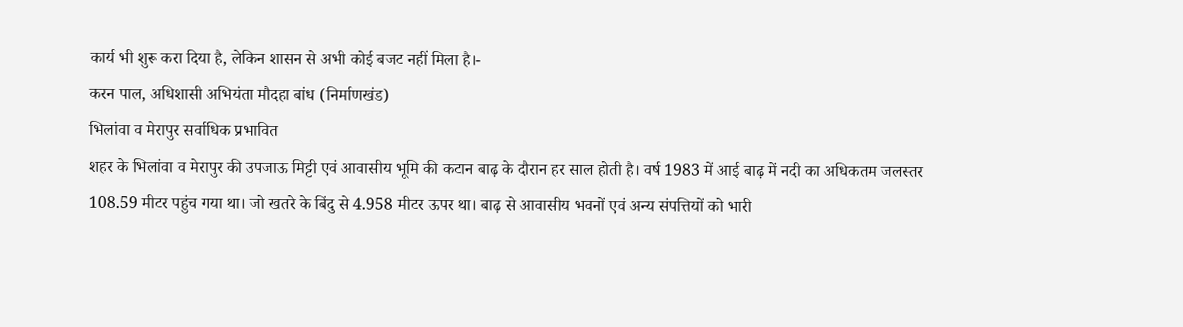कार्य भी शुरू करा दिया है, लेकिन शासन से अभी कोई बजट नहीं मिला है।-
करन पाल, अधिशासी अभियंता मौदहा बांध (निर्माणखंड)
भिलांवा व मेरापुर सर्वाधिक प्रभावित
शहर के भिलांवा व मेरापुर की उपजाऊ मिट्टी एवं आवासीय भूमि की कटान बाढ़ के दौरान हर साल होती है। वर्ष 1983 में आई बाढ़ में नदी का अधिकतम जलस्तर 108.59 मीटर पहुंच गया था। जो खतरे के बिंदु से 4.958 मीटर ऊपर था। बाढ़ से आवासीय भवनों एवं अन्य संपत्तियों को भारी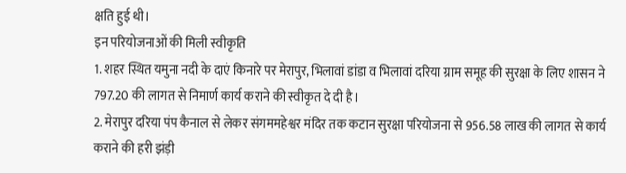क्षति हुई थी।
इन परियोजनाओं की मिली स्वीकृति
1. शहर स्थित यमुना नदी के दाएं किनारे पर मेरापुर, भिलावां डांडा व भिलावां दरिया ग्राम समूह की सुरक्षा के लिए शासन ने 797.20 की लागत से निमार्ण कार्य कराने की स्वीकृत दे दी है।
2. मेरापुर दरिया पंप कैनाल से लेकर संगममहेश्वर मंदिर तक कटान सुरक्षा परियोजना से 956.58 लाख की लागत से कार्य कराने की हरी झंड़ी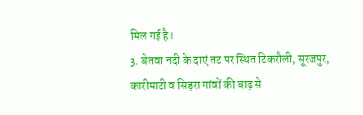मिल गई है।
3. बेतवा नदी के दाएं तट पर स्थित टिकरौली, सूरजपुर, कारीमाटी व सिड़रा गांवों की बाढ़ से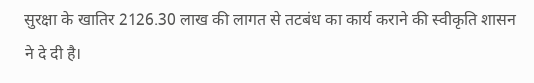सुरक्षा के खातिर 2126.30 लाख की लागत से तटबंध का कार्य कराने की स्वीकृति शासन ने दे दी है।